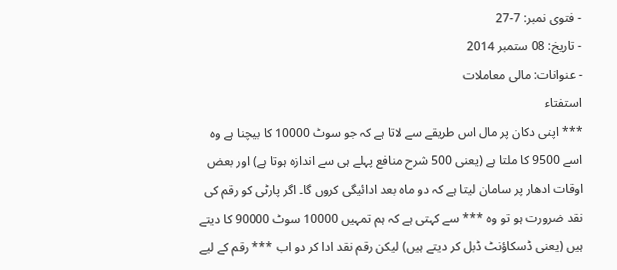- فتوی نمبر: 7-27
- تاریخ: 08 ستمبر 2014
- عنوانات: مالی معاملات
استفتاء
*** اپنی دکان پر مال اس طریقے سے لاتا ہے کہ جو سوٹ 10000 کا بیچنا ہے وہ اسے 9500 کا ملتا ہے (یعنی 500 شرح منافع پہلے ہی سے اندازہ ہوتا ہے) اور بعض اوقات ادھار پر سامان لیتا ہے کہ دو ماہ بعد ادائیگی کروں گا۔ اگر پارٹی کو رقم کی نقد ضرورت ہو تو وہ *** سے کہتی ہے کہ ہم تمہیں 10000 سوٹ 90000 کا دیتے ہیں (یعنی ڈسکاؤنٹ ڈبل کر دیتے ہیں) لیکن رقم نقد ادا کر دو اب *** رقم کے لیے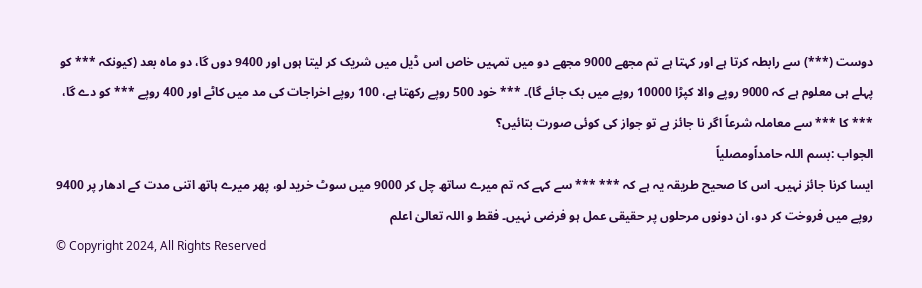دوست (***) سے رابطہ کرتا ہے اور کہتا ہے تم مجھے 9000 مجھے دو میں تمہیں خاص اس ڈیل میں شریک کر لیتا ہوں اور 9400 دوں گا، دو ماہ بعد (کیونکہ *** کو پہلے ہی معلوم ہے کہ 9000 روپے والا کپڑا 10000 روپے میں بک جائے گا)۔ *** خود 500 روپے رکھتا ہے، 100 روپے اخراجات کی مد میں کاٹے اور 400 روپے *** کو دے گا، *** کا *** سے معاملہ شرعاً اگر نا جائز ہے تو جواز کی کوئی صورت بتائیں؟
الجواب :بسم اللہ حامداًومصلیاً
ایسا کرنا جائز نہیں۔ اس کا صحیح طریقہ یہ ہے کہ *** *** سے کہے کہ تم میرے ساتھ چل کر 9000 میں سوٹ خرید لو، پھر میرے ہاتھ اتنی مدت کے ادھار پر 9400 روپے میں فروخت کر دو، ان دونوں مرحلوں پر حقیقی عمل ہو فرضی نہیں۔ فقط و اللہ تعالیٰ اعلم
© Copyright 2024, All Rights Reserved